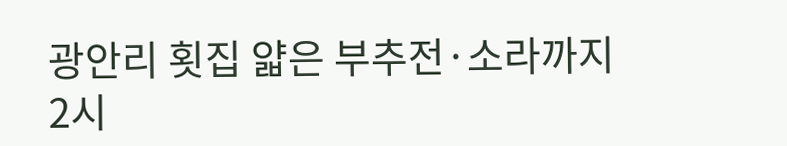광안리 횟집 얇은 부추전·소라까지 2시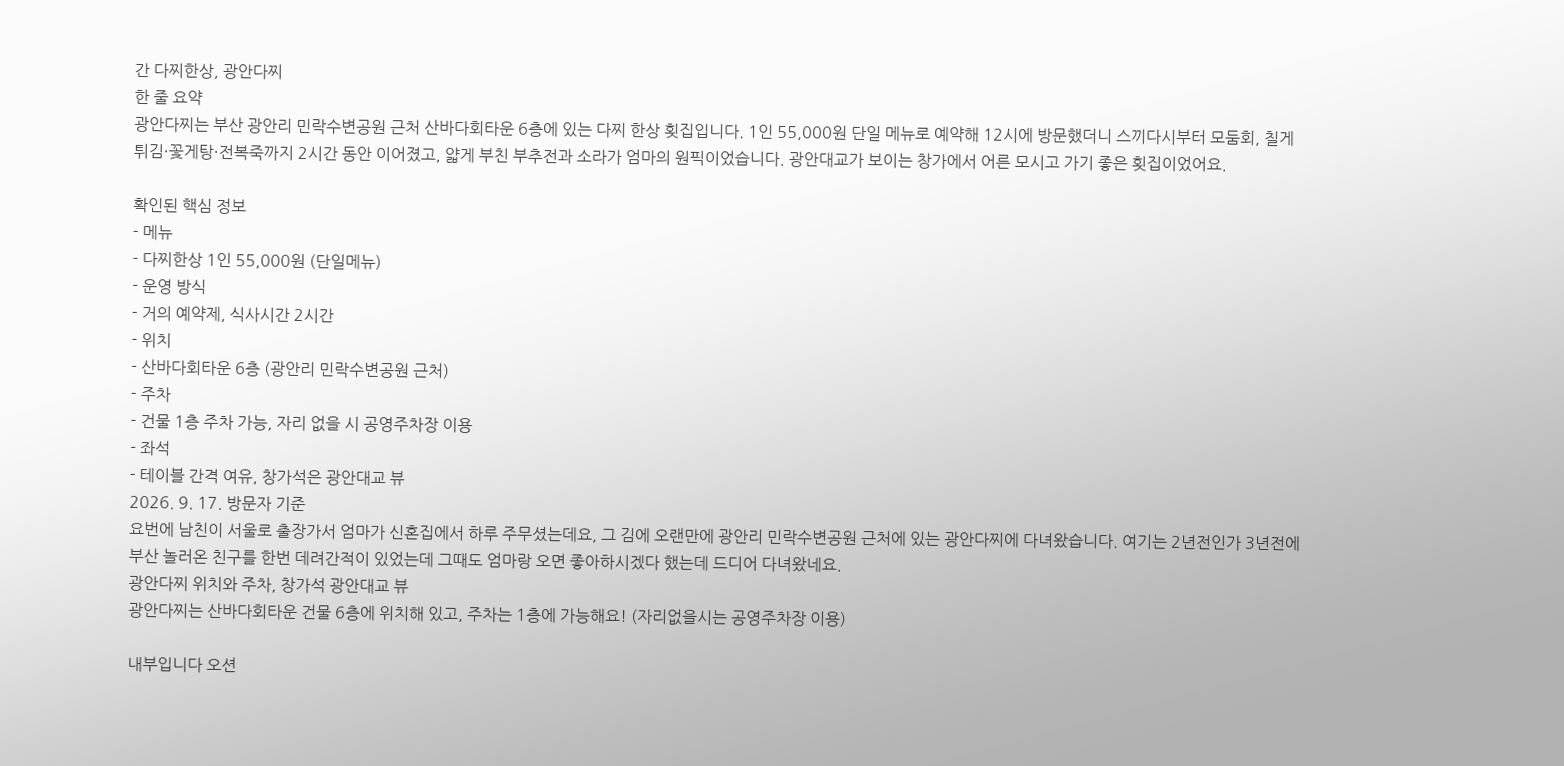간 다찌한상, 광안다찌
한 줄 요약
광안다찌는 부산 광안리 민락수변공원 근처 산바다회타운 6층에 있는 다찌 한상 횟집입니다. 1인 55,000원 단일 메뉴로 예약해 12시에 방문했더니 스끼다시부터 모둠회, 칠게튀김·꽃게탕·전복죽까지 2시간 동안 이어졌고, 얇게 부친 부추전과 소라가 엄마의 원픽이었습니다. 광안대교가 보이는 창가에서 어른 모시고 가기 좋은 횟집이었어요.

확인된 핵심 정보
- 메뉴
- 다찌한상 1인 55,000원 (단일메뉴)
- 운영 방식
- 거의 예약제, 식사시간 2시간
- 위치
- 산바다회타운 6층 (광안리 민락수변공원 근처)
- 주차
- 건물 1층 주차 가능, 자리 없을 시 공영주차장 이용
- 좌석
- 테이블 간격 여유, 창가석은 광안대교 뷰
2026. 9. 17. 방문자 기준
요번에 남친이 서울로 출장가서 엄마가 신혼집에서 하루 주무셨는데요, 그 김에 오랜만에 광안리 민락수변공원 근처에 있는 광안다찌에 다녀왔습니다. 여기는 2년전인가 3년전에 부산 놀러온 친구를 한번 데려간적이 있었는데 그때도 엄마랑 오면 좋아하시겠다 했는데 드디어 다녀왔네요.
광안다찌 위치와 주차, 창가석 광안대교 뷰
광안다찌는 산바다회타운 건물 6층에 위치해 있고, 주차는 1층에 가능해요! (자리없을시는 공영주차장 이용)

내부입니다 오션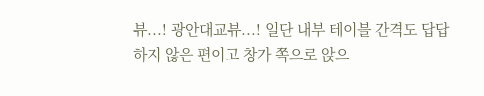뷰...! 광안대교뷰...! 일단 내부 테이블 간격도 답답하지 않은 편이고 창가 쪽으로 앉으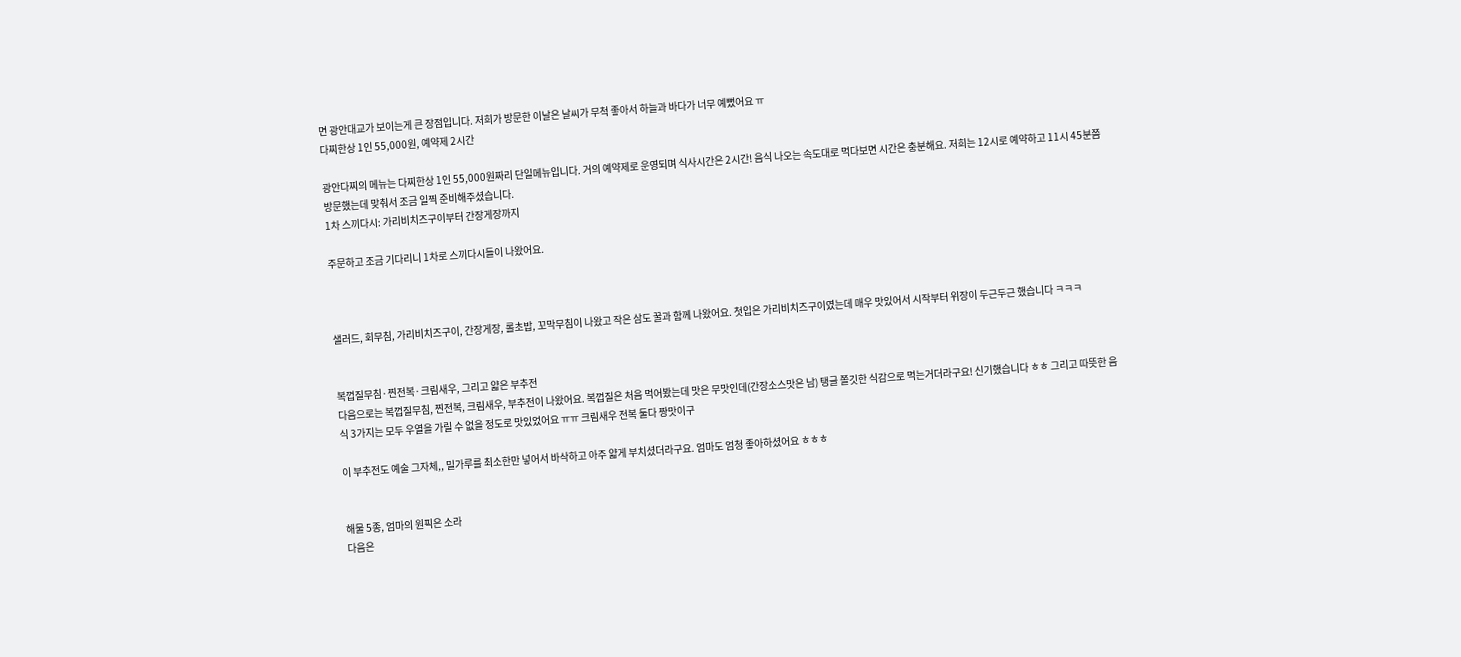면 광안대교가 보이는게 큰 장점입니다. 저희가 방문한 이날은 날씨가 무척 좋아서 하늘과 바다가 너무 예뻤어요 ㅠ
다찌한상 1인 55,000원, 예약제 2시간

광안다찌의 메뉴는 다찌한상 1인 55,000원짜리 단일메뉴입니다. 거의 예약제로 운영되며 식사시간은 2시간! 음식 나오는 속도대로 먹다보면 시간은 충분해요. 저희는 12시로 예약하고 11시 45분쯤 방문했는데 맞춰서 조금 일찍 준비해주셨습니다.
1차 스끼다시: 가리비치즈구이부터 간장게장까지

주문하고 조금 기다리니 1차로 스끼다시들이 나왔어요.



샐러드, 회무침, 가리비치즈구이, 간장게장, 롤초밥, 꼬막무침이 나왔고 작은 삼도 꿀과 함께 나왔어요. 첫입은 가리비치즈구이였는데 매우 맛있어서 시작부터 위장이 두근두근 했습니다 ㅋㅋㅋ


복껍질무침·찐전복·크림새우, 그리고 얇은 부추전
다음으로는 복껍질무침, 찐전복, 크림새우, 부추전이 나왔어요. 복껍질은 처음 먹어봤는데 맛은 무맛인데(간장소스맛은 남) 탱글 쫄깃한 식감으로 먹는거더라구요! 신기했습니다 ㅎㅎ 그리고 따뜻한 음식 3가지는 모두 우열을 가릴 수 없을 정도로 맛있었어요 ㅠㅠ 크림새우 전복 둘다 짱맛이구

이 부추전도 예술 그자체,, 밀가루를 최소한만 넣어서 바삭하고 아주 얇게 부치셨더라구요. 엄마도 엄청 좋아하셨어요 ㅎㅎㅎ


해물 5종, 엄마의 원픽은 소라
다음은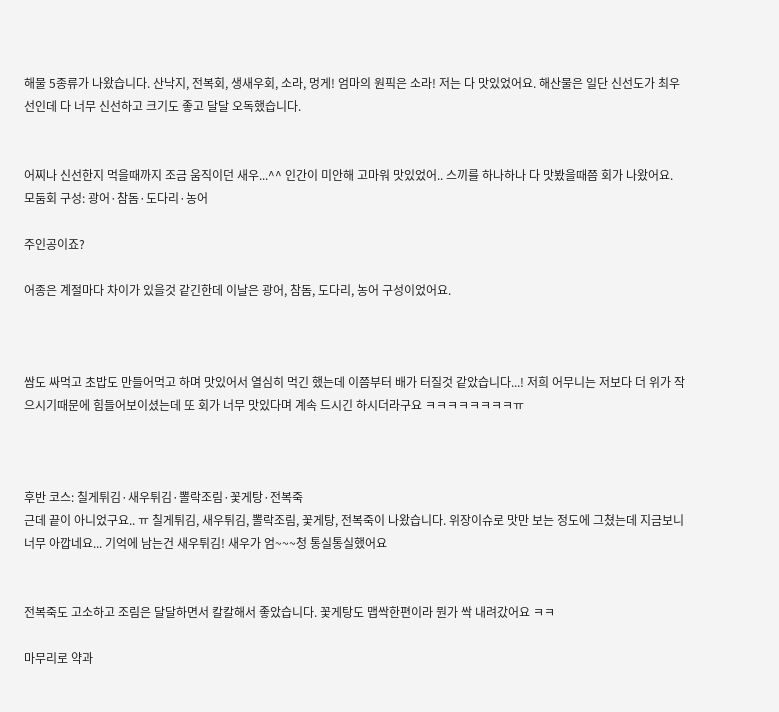해물 5종류가 나왔습니다. 산낙지, 전복회, 생새우회, 소라, 멍게! 엄마의 원픽은 소라! 저는 다 맛있었어요. 해산물은 일단 신선도가 최우선인데 다 너무 신선하고 크기도 좋고 달달 오독했습니다.


어찌나 신선한지 먹을때까지 조금 움직이던 새우...^^ 인간이 미안해 고마워 맛있었어.. 스끼를 하나하나 다 맛봤을때쯤 회가 나왔어요.
모둠회 구성: 광어·참돔·도다리·농어

주인공이죠?

어종은 계절마다 차이가 있을것 같긴한데 이날은 광어, 참돔, 도다리, 농어 구성이었어요.



쌈도 싸먹고 초밥도 만들어먹고 하며 맛있어서 열심히 먹긴 했는데 이쯤부터 배가 터질것 같았습니다...! 저희 어무니는 저보다 더 위가 작으시기때문에 힘들어보이셨는데 또 회가 너무 맛있다며 계속 드시긴 하시더라구요 ㅋㅋㅋㅋㅋㅋㅋㅋㅠ



후반 코스: 칠게튀김·새우튀김·뽈락조림·꽃게탕·전복죽
근데 끝이 아니었구요.. ㅠ 칠게튀김, 새우튀김, 뽈락조림, 꽃게탕, 전복죽이 나왔습니다. 위장이슈로 맛만 보는 정도에 그쳤는데 지금보니 너무 아깝네요... 기억에 남는건 새우튀김! 새우가 엄~~~청 통실통실했어요


전복죽도 고소하고 조림은 달달하면서 칼칼해서 좋았습니다. 꽃게탕도 맵싹한편이라 뭔가 싹 내려갔어요 ㅋㅋ

마무리로 약과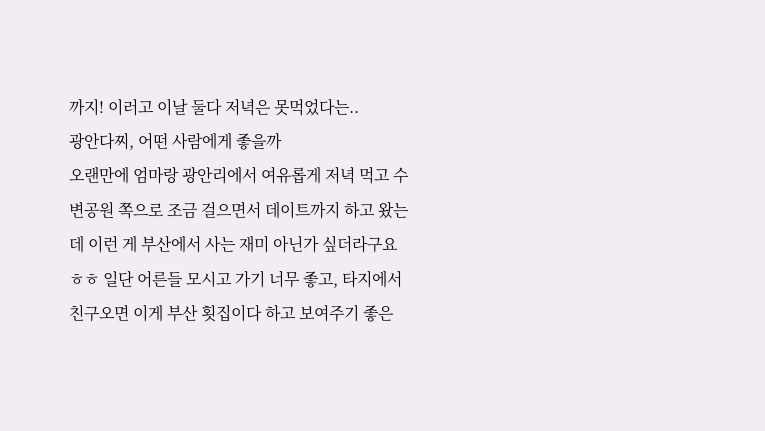까지! 이러고 이날 둘다 저녁은 못먹었다는..
광안다찌, 어떤 사람에게 좋을까
오랜만에 엄마랑 광안리에서 여유롭게 저녁 먹고 수변공원 쪽으로 조금 걸으면서 데이트까지 하고 왔는데 이런 게 부산에서 사는 재미 아닌가 싶더라구요 ㅎㅎ 일단 어른들 모시고 가기 너무 좋고, 타지에서 친구오면 이게 부산 횟집이다 하고 보여주기 좋은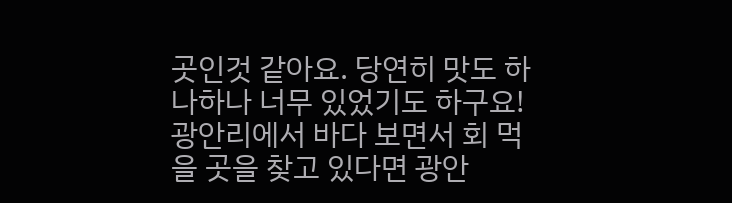곳인것 같아요. 당연히 맛도 하나하나 너무 있었기도 하구요! 광안리에서 바다 보면서 회 먹을 곳을 찾고 있다면 광안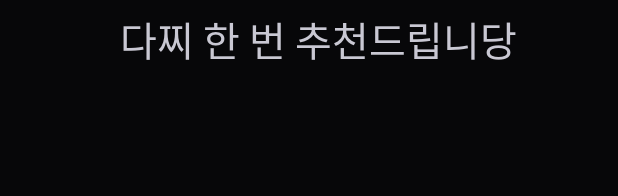다찌 한 번 추천드립니당